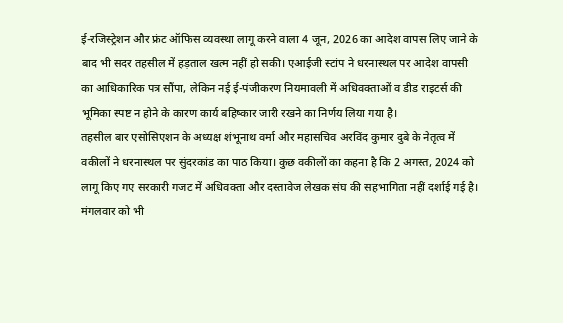ई-रजिस्ट्रेशन और फ्रंट ऑफिस व्यवस्था लागू करने वाला 4 जून, 2026 का आदेश वापस लिए जाने के बाद भी सदर तहसील में हड़ताल खत्म नहीं हो सकी। एआईजी स्टांप ने धरनास्थल पर आदेश वापसी का आधिकारिक पत्र सौंपा, लेकिन नई ई-पंजीकरण नियमावली में अधिवक्ताओं व डीड राइटर्स की भूमिका स्पष्ट न होने के कारण कार्य बहिष्कार जारी रखने का निर्णय लिया गया है।
तहसील बार एसोसिएशन के अध्यक्ष शंभूनाथ वर्मा और महासचिव अरविंद कुमार दुबे के नेतृत्व में वकीलों ने धरनास्थल पर सुंदरकांड का पाठ किया। कुछ वकीलों का कहना है कि 2 अगस्त, 2024 को लागू किए गए सरकारी गजट में अधिवक्ता और दस्तावेज लेखक संघ की सहभागिता नहीं दर्शाई गई है। मंगलवार को भी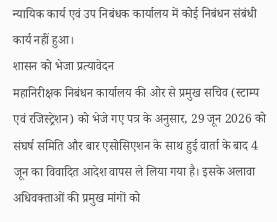न्यायिक कार्य एवं उप निबंधक कार्यालय में कोई निबंधन संबंधी कार्य नहीं हुआ।
शासन को भेजा प्रत्यावेदन
महानिरीक्षक निबंधन कार्यालय की ओर से प्रमुख सचिव (स्टाम्प एवं रजिस्ट्रेशन) को भेजे गए पत्र के अनुसार, 29 जून 2026 को संघर्ष समिति और बार एसोसिएशन के साथ हुई वार्ता के बाद 4 जून का विवादित आदेश वापस ले लिया गया है। इसके अलावा अधिवक्ताओं की प्रमुख मांगों को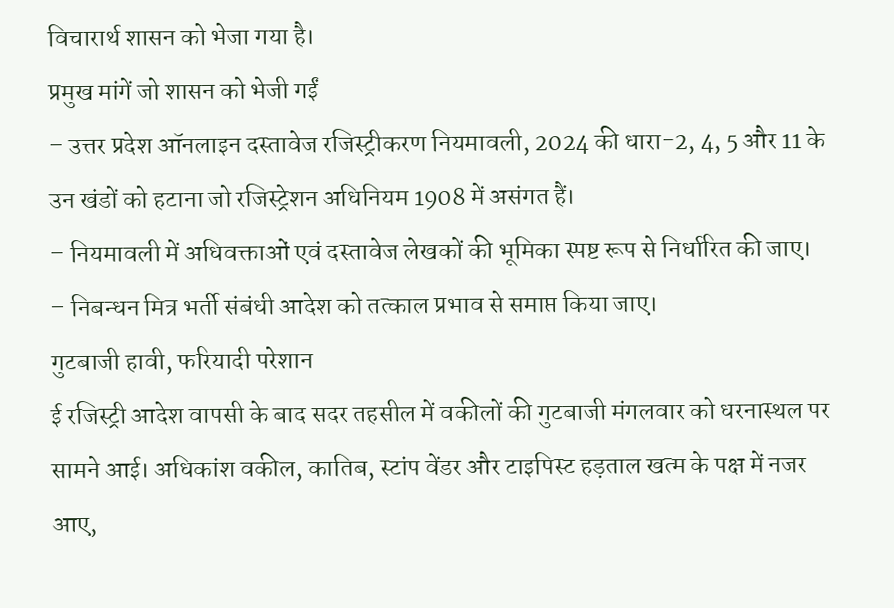विचारार्थ शासन को भेजा गया है।
प्रमुख मांगें जो शासन को भेजी गईं
– उत्तर प्रदेश ऑनलाइन दस्तावेज रजिस्ट्रीकरण नियमावली, 2024 की धारा-2, 4, 5 और 11 के उन खंडों को हटाना जो रजिस्ट्रेशन अधिनियम 1908 में असंगत हैं।
– नियमावली में अधिवक्ताओं एवं दस्तावेज लेखकों की भूमिका स्पष्ट रूप से निर्धारित की जाए।
– निबन्धन मित्र भर्ती संबंधी आदेश को तत्काल प्रभाव से समाप्त किया जाए।
गुटबाजी हावी, फरियादी परेशान
ई रजिस्ट्री आदेश वापसी के बाद सदर तहसील में वकीलों की गुटबाजी मंगलवार को धरनास्थल पर सामने आई। अधिकांश वकील, कातिब, स्टांप वेंडर और टाइपिस्ट हड़ताल खत्म के पक्ष में नजर आए,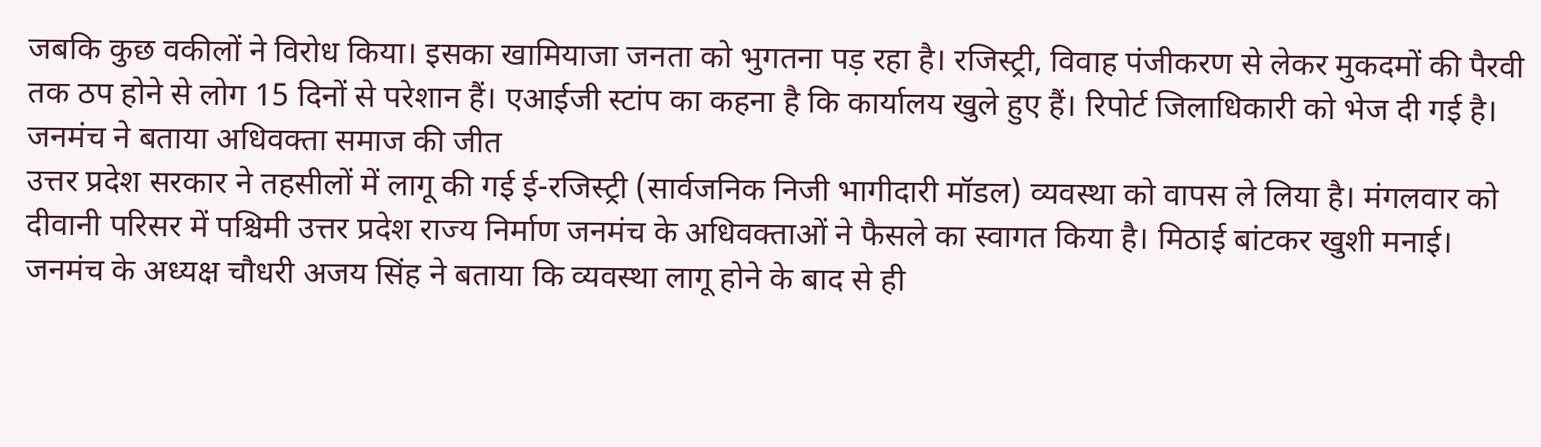जबकि कुछ वकीलों ने विरोध किया। इसका खामियाजा जनता को भुगतना पड़ रहा है। रजिस्ट्री, विवाह पंजीकरण से लेकर मुकदमों की पैरवी तक ठप होने से लोग 15 दिनों से परेशान हैं। एआईजी स्टांप का कहना है कि कार्यालय खुले हुए हैं। रिपोर्ट जिलाधिकारी को भेज दी गई है।
जनमंच ने बताया अधिवक्ता समाज की जीत
उत्तर प्रदेश सरकार ने तहसीलों में लागू की गई ई-रजिस्ट्री (सार्वजनिक निजी भागीदारी मॉडल) व्यवस्था को वापस ले लिया है। मंगलवार को दीवानी परिसर में पश्चिमी उत्तर प्रदेश राज्य निर्माण जनमंच के अधिवक्ताओं ने फैसले का स्वागत किया है। मिठाई बांटकर खुशी मनाई।
जनमंच के अध्यक्ष चौधरी अजय सिंह ने बताया कि व्यवस्था लागू होने के बाद से ही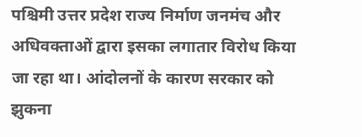पश्चिमी उत्तर प्रदेश राज्य निर्माण जनमंच और अधिवक्ताओं द्वारा इसका लगातार विरोध किया जा रहा था। आंदोलनों के कारण सरकार को झुकना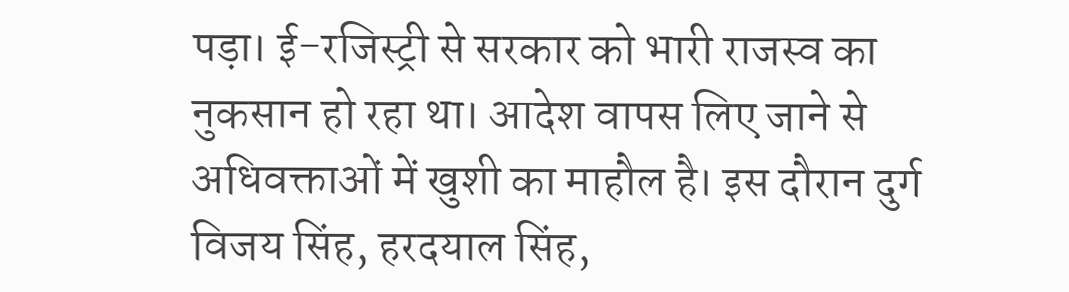पड़ा। ई-रजिस्ट्री से सरकार को भारी राजस्व का नुकसान हो रहा था। आदेश वापस लिए जाने से अधिवक्ताओं में खुशी का माहौल है। इस दौरान दुर्ग विजय सिंह, हरदयाल सिंह,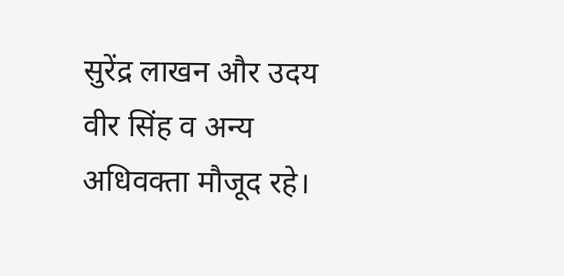सुरेंद्र लाखन और उदय वीर सिंह व अन्य अधिवक्ता मौजूद रहे।